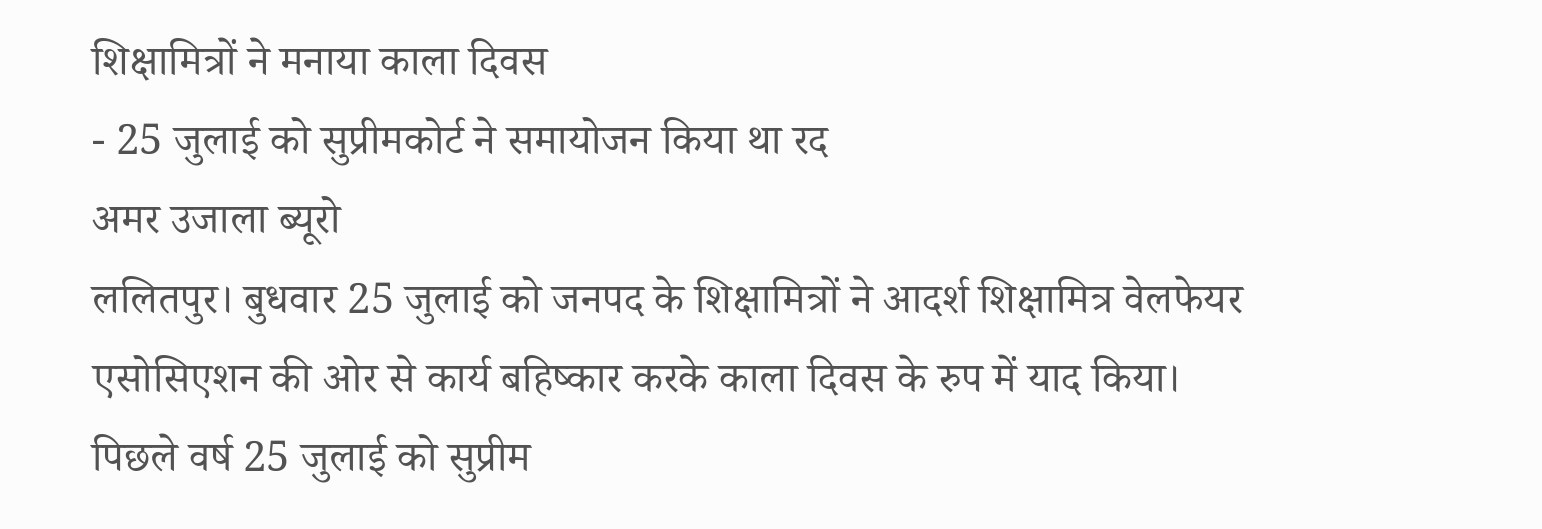शिक्षामित्रों ने मनाया काला दिवस
- 25 जुलाई को सुप्रीमकोर्ट ने समायोजन किया था रद
अमर उजाला ब्यूरो
ललितपुर। बुधवार 25 जुलाई को जनपद के शिक्षामित्रों ने आदर्श शिक्षामित्र वेलफेयर एसोसिएशन की ओर से कार्य बहिष्कार करके काला दिवस के रुप में याद किया। पिछले वर्ष 25 जुलाई को सुप्रीम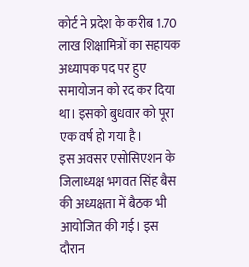कोर्ट ने प्रदेश के करीब 1.70 लाख शिक्षामित्रों का सहायक अध्यापक पद पर हुए समायोजन को रद कर दिया था। इसको बुधवार को पूरा एक वर्ष हो गया है।
इस अवसर एसोसिएशन के जिलाध्यक्ष भगवत सिंह बैस की अध्यक्षता में बैठक भी आयोजित की गई। इस दौरान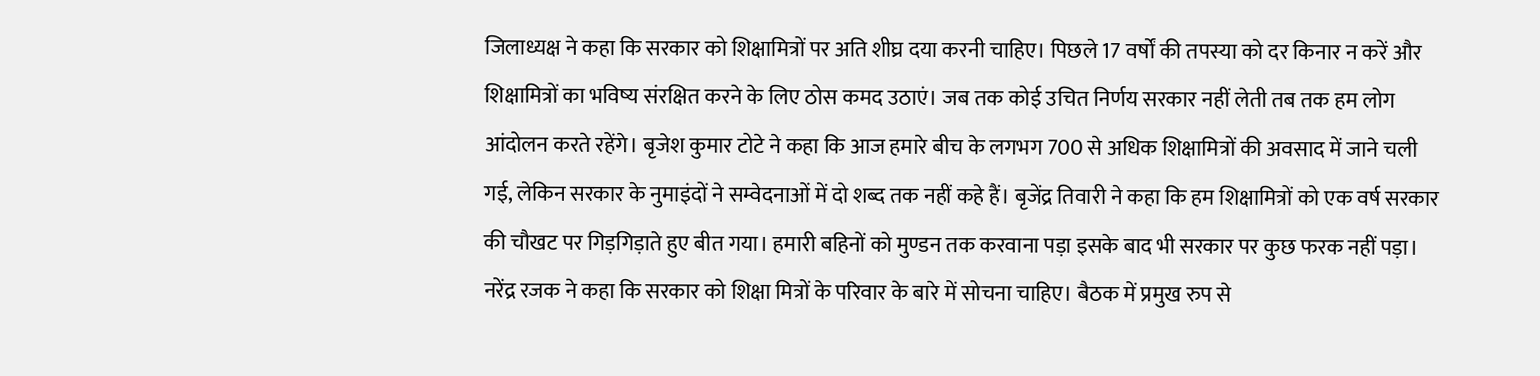जिलाध्यक्ष ने कहा कि सरकार को शिक्षामित्रों पर अति शीघ्र दया करनी चाहिए। पिछले 17 वर्षों की तपस्या को दर किनार न करें और शिक्षामित्रों का भविष्य संरक्षित करने के लिए ठोस कमद उठाएं। जब तक कोई उचित निर्णय सरकार नहीं लेती तब तक हम लोग आंदोलन करते रहेंगे। बृजेश कुमार टोटे ने कहा कि आज हमारे बीच के लगभग 700 से अधिक शिक्षामित्रों की अवसाद में जाने चली गई, लेकिन सरकार के नुमाइंदों ने सम्वेदनाओं में दो शब्द तक नहीं कहे हैं। बृजेंद्र तिवारी ने कहा कि हम शिक्षामित्रों को एक वर्ष सरकार की चौखट पर गिड़गिड़ाते हुए बीत गया। हमारी बहिनों को मुण्डन तक करवाना पड़ा इसके बाद भी सरकार पर कुछ फरक नहीं पड़ा। नरेंद्र रजक ने कहा कि सरकार को शिक्षा मित्रों के परिवार के बारे में सोचना चाहिए। बैठक में प्रमुख रुप से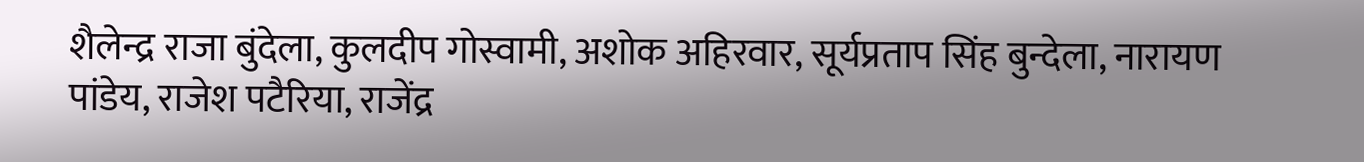शैलेन्द्र राजा बुंदेला, कुलदीप गोस्वामी, अशोक अहिरवार, सूर्यप्रताप सिंह बुन्देला, नारायण पांडेय, राजेश पटैरिया, राजेंद्र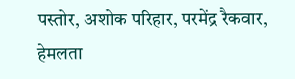पस्तोर, अशोक परिहार, परमेंद्र रैकवार, हेमलता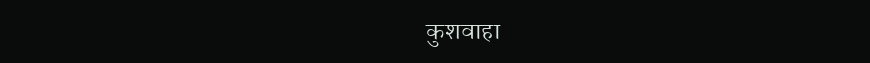कुशवाहा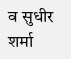व सुधीर शर्मा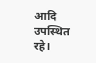आदि उपस्थित रहे।